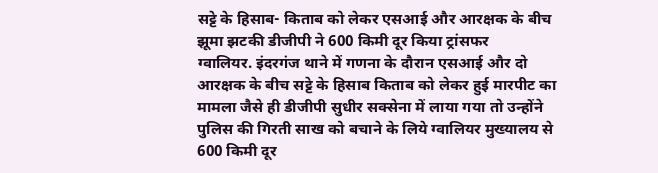सट्टे के हिसाब- किताब को लेकर एसआई और आरक्षक के बीच झूमा झटकी डीजीपी ने 600 किमी दूर किया ट्रांसफर
ग्वालियर. इंदरगंज थाने में गणना के दौरान एसआई और दो आरक्षक के बीच सट्टे के हिसाब किताब को लेकर हुई मारपीट का मामला जैसे ही डीजीपी सुधीर सक्सेना में लाया गया तो उन्होंने पुलिस की गिरती साख को बचाने के लिये ग्वालियर मुख्यालय से 600 किमी दूर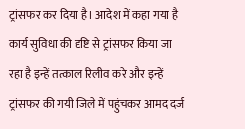ट्रांसफर कर दिया है। आदेश में कहा गया है कार्य सुविधा की दृष्टि से ट्रांसफर किया जा रहा है इन्हें तत्काल रिलीव करे और इन्हें ट्रांसफर की गयी जिले में पहुंचकर आमद दर्ज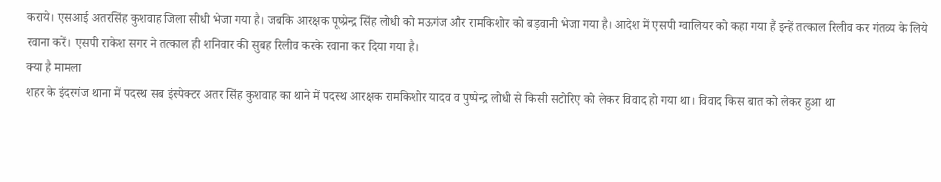कराये। एसआई अतरसिंह कुशवाह जिला सीधी भेजा गया है। जबकि आरक्षक पूष्प्रेन्द्र सिंह लोधी को मऊगंज और रामकिशोर को बड़वानी भेजा गया है। आदेश में एसपी ग्वालियर को कहा गया हैं इन्हें तत्काल रिलीव कर गंतव्य के लिये रवाना करें। एसपी राकेश सगर ने तत्काल ही शनिवार की सुबह रिलीव करके रवाना कर दिया गया है।
क्या है मामला
शहर के इंदरगंज थाना में पदस्थ सब इंस्पेक्टर अतर सिंह कुशवाह का थाने में पदस्थ आरक्षक रामकिशोर यादव व पुष्पेन्द्र लोधी से किसी सटोरिए को लेकर विवाद हो गया था। विवाद किस बात को लेकर हुआ था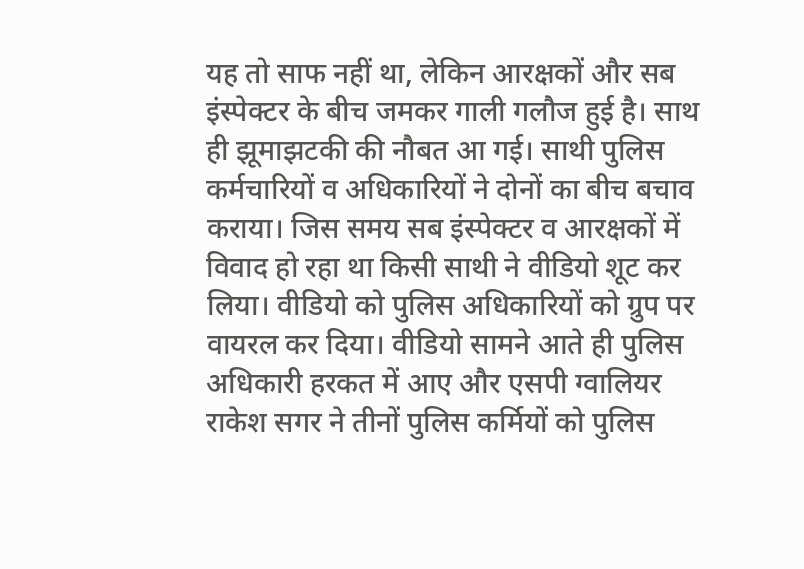यह तो साफ नहीं था, लेकिन आरक्षकों और सब इंस्पेक्टर के बीच जमकर गाली गलौज हुई है। साथ ही झूमाझटकी की नौबत आ गई। साथी पुलिस कर्मचारियों व अधिकारियों ने दोनों का बीच बचाव कराया। जिस समय सब इंस्पेक्टर व आरक्षकों में विवाद हो रहा था किसी साथी ने वीडियो शूट कर लिया। वीडियो को पुलिस अधिकारियों को ग्रुप पर वायरल कर दिया। वीडियो सामने आते ही पुलिस अधिकारी हरकत में आए और एसपी ग्वालियर राकेश सगर ने तीनों पुलिस कर्मियों को पुलिस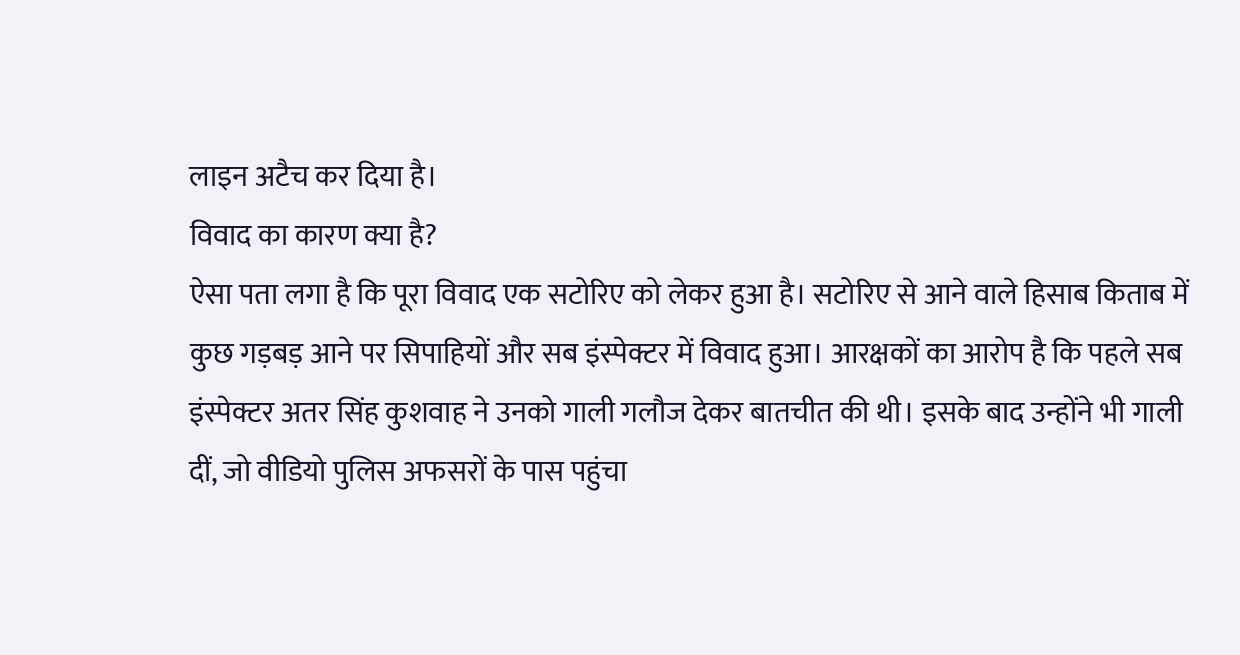लाइन अटैच कर दिया है।
विवाद का कारण क्या है?
ऐसा पता लगा है कि पूरा विवाद एक सटोरिए को लेकर हुआ है। सटोरिए से आने वाले हिसाब किताब में कुछ गड़बड़ आने पर सिपाहियों और सब इंस्पेक्टर में विवाद हुआ। आरक्षकों का आरोप है कि पहले सब इंस्पेक्टर अतर सिंह कुशवाह ने उनको गाली गलौज देकर बातचीत की थी। इसके बाद उन्होंने भी गाली दीं, जो वीडियो पुलिस अफसरों के पास पहुंचा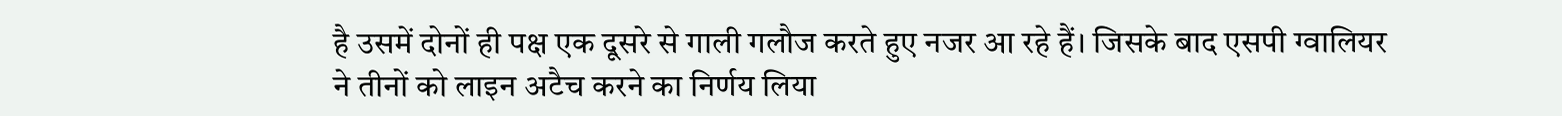है उसमें दोनों ही पक्ष एक दूसरे से गाली गलौज करते हुए नजर आ रहे हैं। जिसके बाद एसपी ग्वालियर ने तीनों को लाइन अटैच करने का निर्णय लिया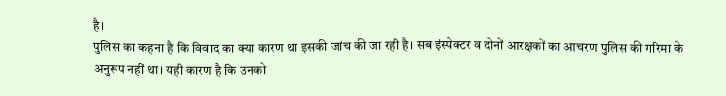है।
पुलिस का कहना है कि विवाद का क्या कारण था इसकी जांच की जा रही है। सब इंस्पेक्टर व दोनों आरक्षकों का आचरण पुलिस की गरिमा के अनुरूप नहीं था। यही कारण है कि उनको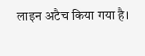लाइन अटैच किया गया है।